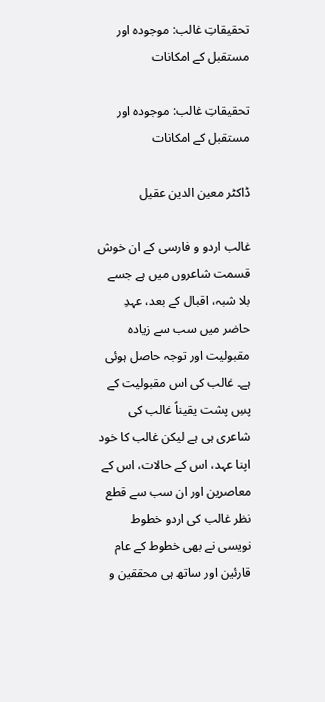تحقیقاتِ غالب: موجودہ اور مستقبل کے امکانات

تحقیقاتِ غالب: موجودہ اور مستقبل کے امکانات

ڈاکٹر معین الدین عقیل

غالب اردو و فارسی کے ان خوش قسمت شاعروں میں ہے جسے بلا شبہ، اقبال کے بعد، عہدِ حاضر میں سب سے زیادہ مقبولیت اور توجہ حاصل ہوئی ہے۔ غالب کی اس مقبولیت کے پسِ پشت یقیناً غالب کی شاعری ہی ہے لیکن غالب کا خود اپنا عہد، اس کے حالات، اس کے معاصرین اور ان سب سے قطع نظر غالب کی اردو خطوط نویسی نے بھی خطوط کے عام قارئین اور ساتھ ہی محققین و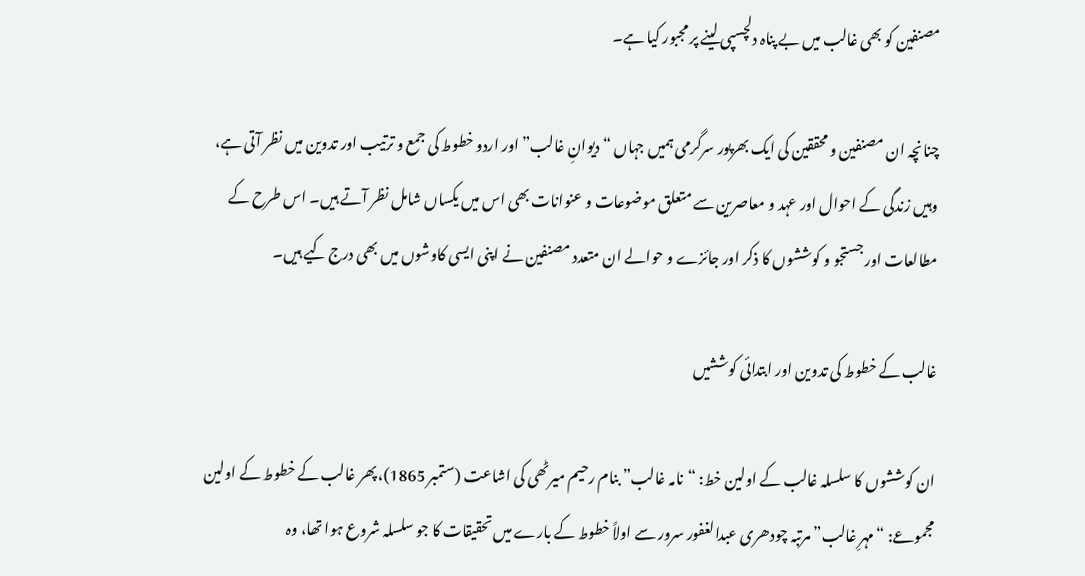مصنفین کو بھی غالب میں بے پناہ دلچسپی لینے پر مجبور کیا ہے۔

چنانچہ ان مصنفین و محققین کی ایک بھرپور سرگرمی ہمیں جہاں “دیوانِ غالب” اور اردو خطوط کی جمع و ترتیب اور تدوین میں نظر آتی ہے، وہیں زندگی کے احوال اور عہد و معاصرین سے متعلق موضوعات و عنوانات بھی اس میں یکساں شامل نظر آتے ہیں۔ اس طرح کے مطالعات اور جستجو و کوششوں کا ذکر اور جائزے و حوالے ان متعدد مصنفین نے اپنی ایسی کاوشوں میں بھی درج کیے ہیں۔

غالب کے خطوط کی تدوین اور ابتدائی کوششیں

ان کوششوں کا سلسلہ غالب کے اولین خط: “نامہ غالب” بنام رحیم میرٹھی کی اشاعت (ستمبر 1865)، پھر غالب کے خطوط کے اولین مجموعے: “مہرِ غالب” مرتبہ چودھری عبدالغفور سرور سے اولاً خطوط کے بارے میں تحقیقات کا جو سلسلہ شروع ہوا تھا، وہ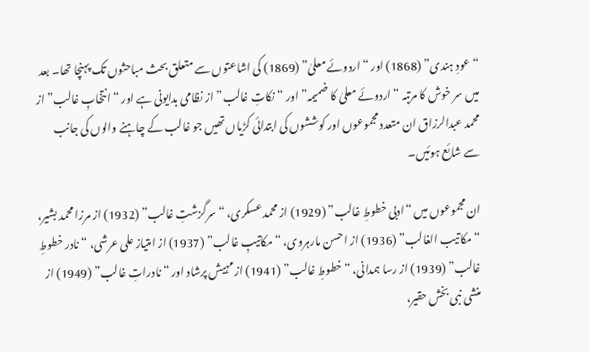“عودِ ہندی” (1868) اور “اردوئے معلیٰ” (1869) کی اشاعتوں سے متعلق بحث مباحثوں تک پہنچا تھا۔ بعد میں سر خوش کا مرتبہ “اردوئے معلیٰ کا ضمیمہ” اور “نکاتِ غالب” از نظامی بدایونی ہے اور “انتخابِ غالب” از محمد عبدالرزاق ان متعدد مجموعوں اور کوششوں کی ابتدائی کڑیاں تھیں جو غالب کے چاہنے والوں کی جانب سے شائع ہوئیں۔

ان مجموعوں میں “ادبی خطوطِ غالب” (1929) از محمد عسکری، “سرگزشتِ غالب” (1932) از مرزا محمد بشیر، “مکاتیب الغالب” (1936) از احسن مارہروی، “مکاتیبِ غالب” (1937) از امتیاز علی عرشی، “نادر خطوطِ غالب” (1939) از رسا ہمدانی، “خطوطِ غالب” (1941) از مہیش پرشاد اور “نادراتِ غالب” (1949) از منشی نبی بخش حقیر،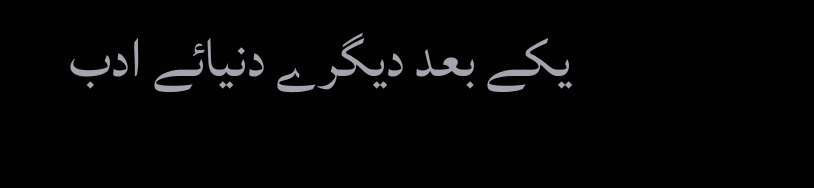یکے بعد دیگرے دنیائے ادب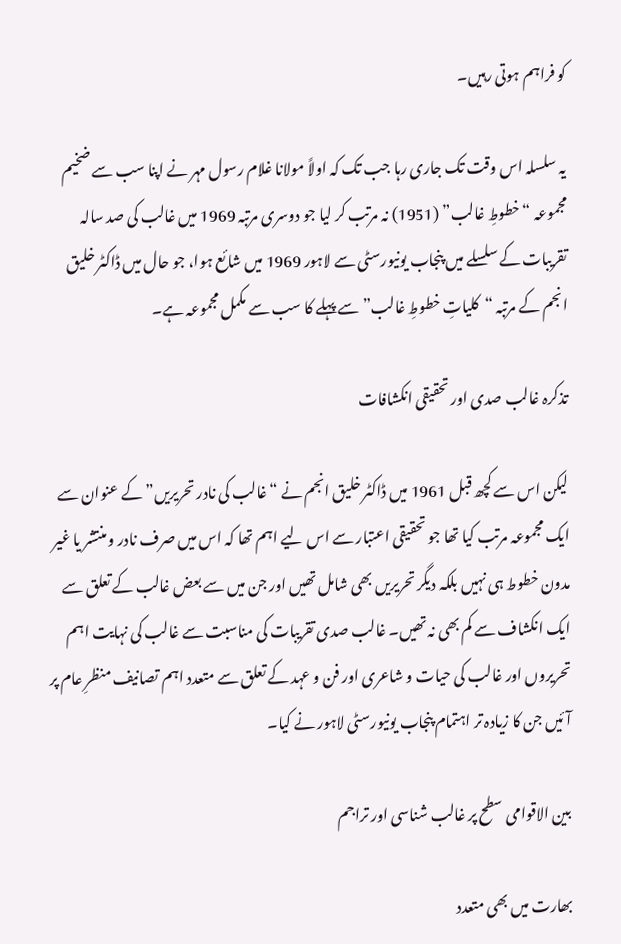کو فراہم ہوتی رہیں۔

یہ سلسلہ اس وقت تک جاری رہا جب تک کہ اولاً مولانا غلام رسول مہر نے اپنا سب سے ضخیم مجموعہ “خطوطِ غالب” (1951) نہ مرتب کر لیا جو دوسری مرتبہ 1969 میں غالب کی صد سالہ تقریبات کے سلسلے میں پنجاب یونیورسٹی سے لاہور 1969 میں شائع ہوا، جو حال میں ڈاکٹر خلیق انجم کے مرتبہ “کلیاتِ خطوطِ غالب” سے پہلے کا سب سے مکمل مجموعہ ہے۔

تذکرہ غالب صدی اور تحقیقی انکشافات

لیکن اس سے کچھ قبل 1961 میں ڈاکٹر خلیق انجم نے “غالب کی نادر تحریریں” کے عنوان سے ایک مجموعہ مرتب کیا تھا جو تحقیقی اعتبار سے اس لیے اہم تھا کہ اس میں صرف نادر و منتشر یا غیر مدون خطوط ہی نہیں بلکہ دیگر تحریریں بھی شامل تھیں اور جن میں سے بعض غالب کے تعلق سے ایک انکشاف سے کم بھی نہ تھیں۔ غالب صدی تقریبات کی مناسبت سے غالب کی نہایت اہم تحریروں اور غالب کی حیات و شاعری اور فن و عہد کے تعلق سے متعدد اہم تصانیف منظرِ عام پر آئیں جن کا زیادہ تر اہتمام پنجاب یونیورسٹی لاہور نے کیا۔

بین الاقوامی سطح پر غالب شناسی اور تراجم

بھارت میں بھی متعدد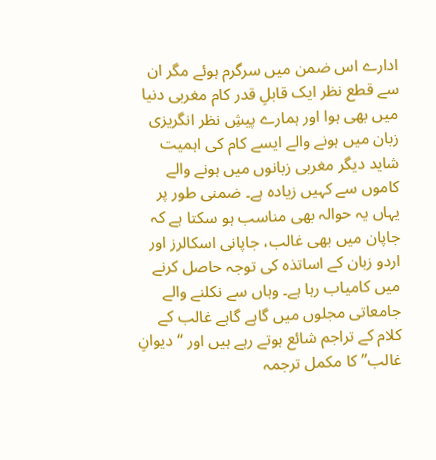ادارے اس ضمن میں سرگرم ہوئے مگر ان سے قطع نظر ایک قابلِ قدر کام مغربی دنیا میں بھی ہوا اور ہمارے پیشِ نظر انگریزی زبان میں ہونے والے ایسے کام کی اہمیت شاید دیگر مغربی زبانوں میں ہونے والے کاموں سے کہیں زیادہ ہے۔ ضمنی طور پر یہاں یہ حوالہ بھی مناسب ہو سکتا ہے کہ جاپان میں بھی غالب، جاپانی اسکالرز اور اردو زبان کے اساتذہ کی توجہ حاصل کرنے میں کامیاب رہا ہے۔ وہاں سے نکلنے والے جامعاتی مجلوں میں گاہے گاہے غالب کے کلام کے تراجم شائع ہوتے رہے ہیں اور “دیوانِ غالب” کا مکمل ترجمہ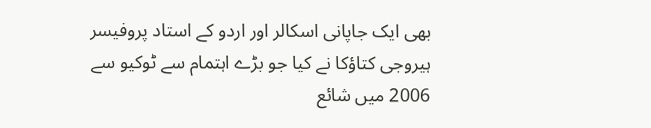بھی ایک جاپانی اسکالر اور اردو کے استاد پروفیسر ہیروجی کتاؤکا نے کیا جو بڑے اہتمام سے ٹوکیو سے 2006 میں شائع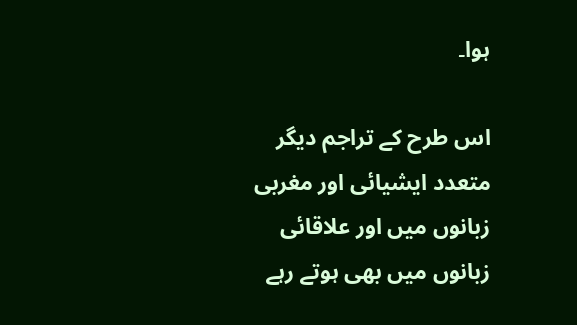ہوا۔

اس طرح کے تراجم دیگر متعدد ایشیائی اور مغربی زبانوں میں اور علاقائی زبانوں میں بھی ہوتے رہے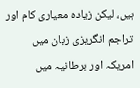ہیں، لیکن زیادہ معیاری کام اور تراجم انگریزی زبان میں امریکہ اور برطانیہ میں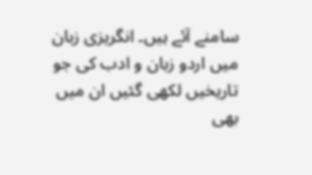سامنے آئے ہیں۔ انگریزی زبان میں اردو زبان و ادب کی جو تاریخیں لکھی گئیں ان میں بھی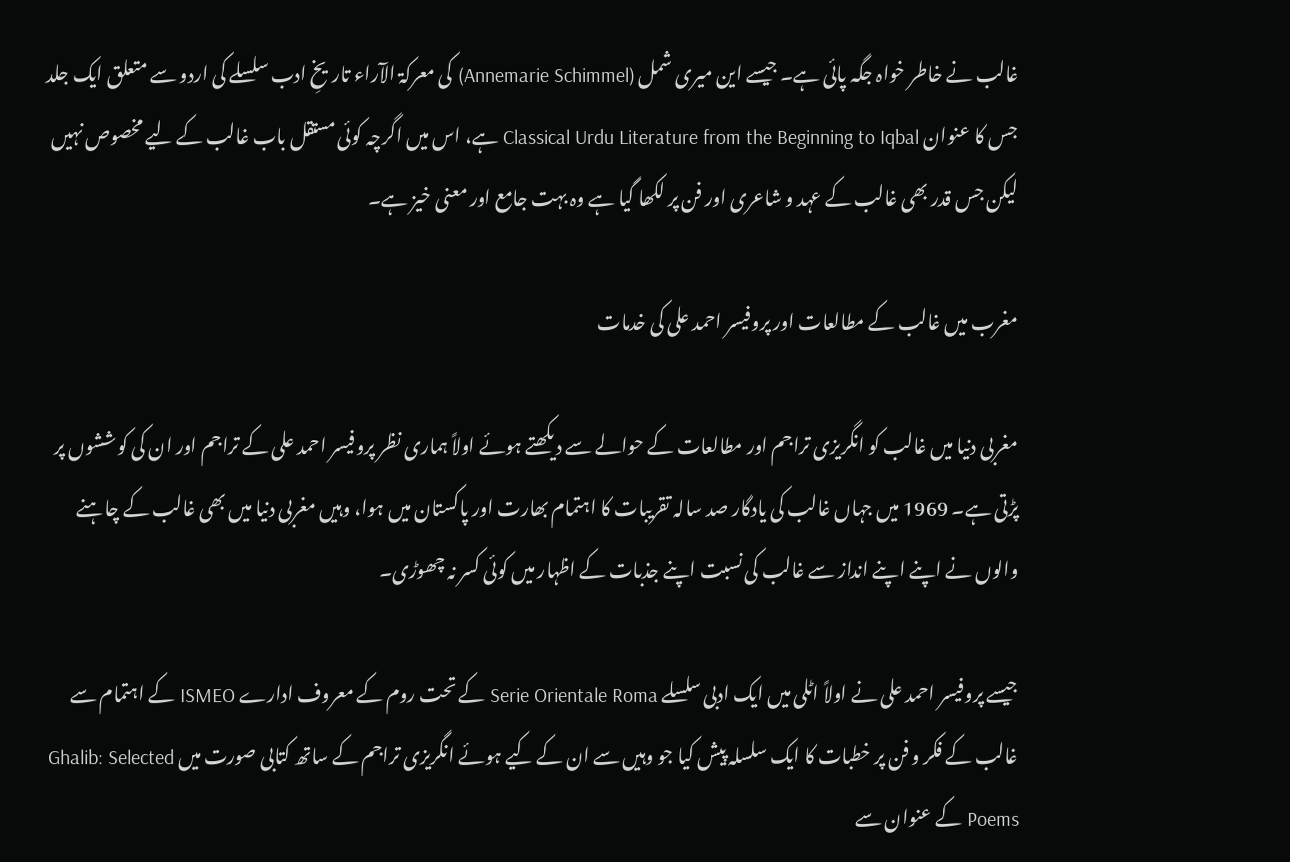غالب نے خاطر خواہ جگہ پائی ہے۔ جیسے این میری شمل (Annemarie Schimmel) کی معرکۃ الآراء تاریخِ ادب سلسلے کی اردو سے متعلق ایک جلد جس کا عنوان Classical Urdu Literature from the Beginning to Iqbal ہے، اس میں اگرچہ کوئی مستقل باب غالب کے لیے مخصوص نہیں لیکن جس قدر بھی غالب کے عہد و شاعری اور فن پر لکھا گیا ہے وہ بہت جامع اور معنی خیز ہے۔

مغرب میں غالب کے مطالعات اور پروفیسر احمد علی کی خدمات

مغربی دنیا میں غالب کو انگریزی تراجم اور مطالعات کے حوالے سے دیکھتے ہوئے اولاً ہماری نظر پروفیسر احمد علی کے تراجم اور ان کی کوششوں پر پڑتی ہے۔ 1969 میں جہاں غالب کی یادگار صد سالہ تقریبات کا اہتمام بھارت اور پاکستان میں ہوا، وہیں مغربی دنیا میں بھی غالب کے چاہنے والوں نے اپنے اپنے انداز سے غالب کی نسبت اپنے جذبات کے اظہار میں کوئی کسر نہ چھوڑی۔

جیسے پروفیسر احمد علی نے اولاً اٹلی میں ایک ادبی سلسلے Serie Orientale Roma کے تحت روم کے معروف ادارے ISMEO کے اہتمام سے غالب کے فکر و فن پر خطبات کا ایک سلسلہ پیش کیا جو وہیں سے ان کے کیے ہوئے انگریزی تراجم کے ساتھ کتابی صورت میں Ghalib: Selected Poems کے عنوان سے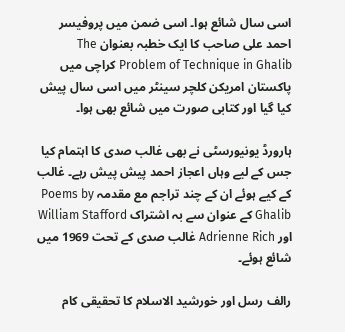اسی سال شائع ہوا۔ اسی ضمن میں پروفیسر احمد علی صاحب کا ایک خطبہ بعنوان The Problem of Technique in Ghalib کراچی میں پاکستان امریکن کلچر سینٹر میں اسی سال پیش کیا گیا اور کتابی صورت میں شائع بھی ہوا۔

ہارورڈ یونیورسٹی نے بھی غالب صدی کا اہتمام کیا جس کے لیے وہاں اعجاز احمد پیش پیش رہے۔ غالب کے کیے ہوئے ان کے چند تراجم مع مقدمہ Poems by Ghalib کے عنوان سے بہ اشتراک William Stafford اور Adrienne Rich غالب صدی کے تحت 1969 میں شائع ہوئے۔

رالف رسل اور خورشید الاسلام کا تحقیقی کام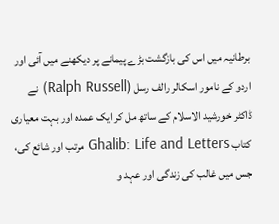برطانیہ میں اس کی بازگشت بڑے پیمانے پر دیکھنے میں آئی اور اردو کے نامور اسکالر رالف رسل (Ralph Russell) نے ڈاکٹر خورشید الاسلام کے ساتھ مل کر ایک عمدہ اور بہت معیاری کتاب Ghalib: Life and Letters مرتب اور شائع کی، جس میں غالب کی زندگی اور عہد و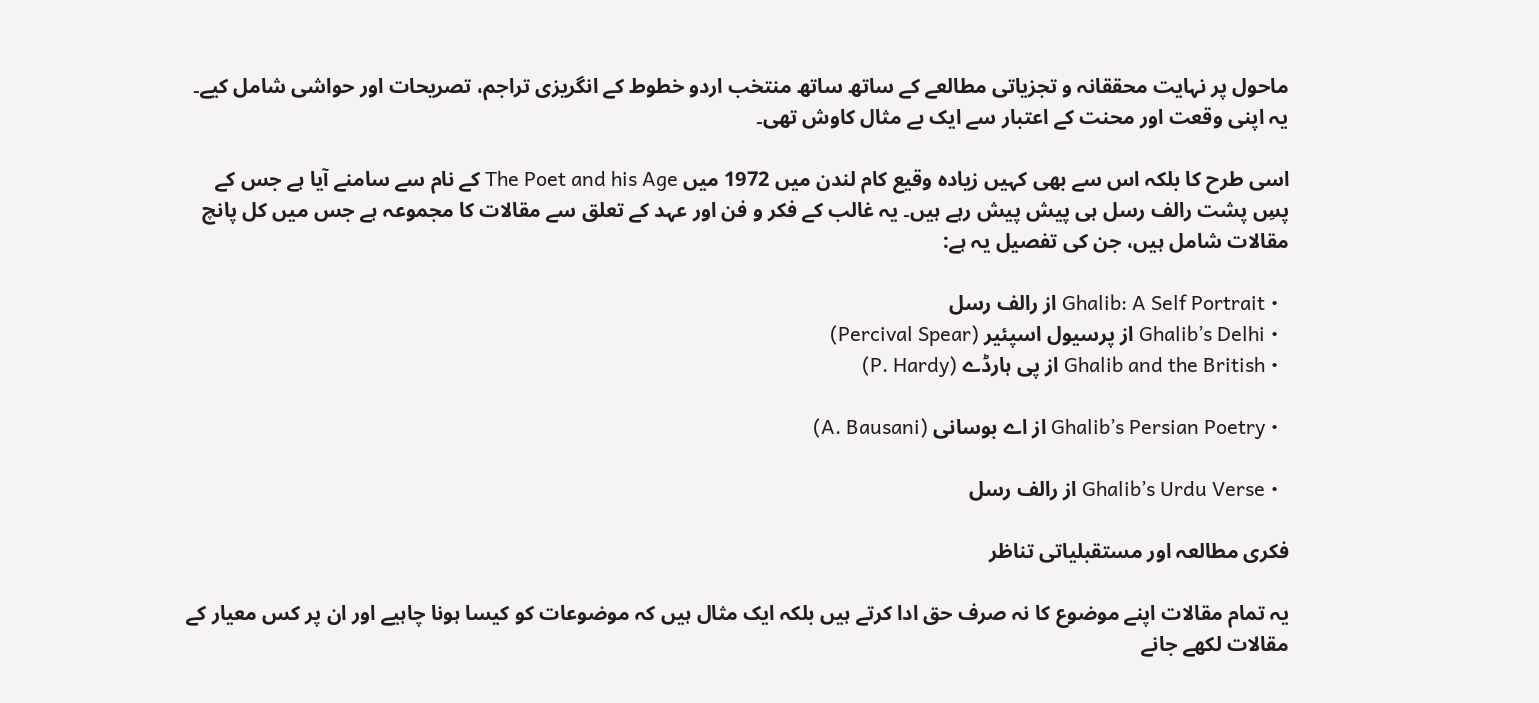ماحول پر نہایت محققانہ و تجزیاتی مطالعے کے ساتھ ساتھ منتخب اردو خطوط کے انگریزی تراجم، تصریحات اور حواشی شامل کیے۔ یہ اپنی وقعت اور محنت کے اعتبار سے ایک بے مثال کاوش تھی۔

اسی طرح کا بلکہ اس سے بھی کہیں زیادہ وقیع کام لندن میں 1972 میں The Poet and his Age کے نام سے سامنے آیا ہے جس کے پسِ پشت رالف رسل ہی پیش پیش رہے ہیں۔ یہ غالب کے فکر و فن اور عہد کے تعلق سے مقالات کا مجموعہ ہے جس میں کل پانچ مقالات شامل ہیں، جن کی تفصیل یہ ہے:

  • Ghalib: A Self Portrait از رالف رسل
  • Ghalib’s Delhi از پرسیول اسپئیر (Percival Spear)
  • Ghalib and the British از پی ہارڈے (P. Hardy)

  • Ghalib’s Persian Poetry از اے بوسانی (A. Bausani)

  • Ghalib’s Urdu Verse از رالف رسل

فکری مطالعہ اور مستقبلیاتی تناظر

یہ تمام مقالات اپنے موضوع کا نہ صرف حق ادا کرتے ہیں بلکہ ایک مثال ہیں کہ موضوعات کو کیسا ہونا چاہیے اور ان پر کس معیار کے مقالات لکھے جانے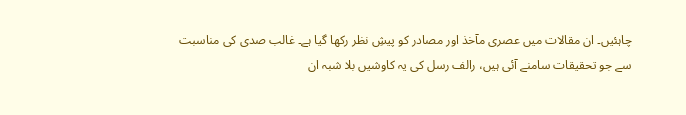چاہئیں۔ ان مقالات میں عصری مآخذ اور مصادر کو پیشِ نظر رکھا گیا ہے۔ غالب صدی کی مناسبت سے جو تحقیقات سامنے آئی ہیں، رالف رسل کی یہ کاوشیں بلا شبہ ان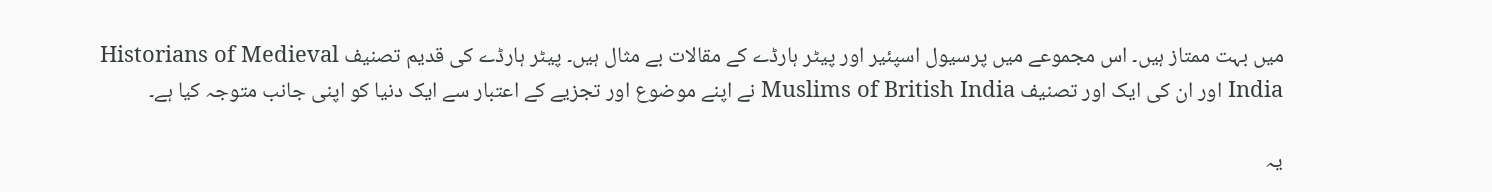میں بہت ممتاز ہیں۔ اس مجموعے میں پرسیول اسپئیر اور پیٹر ہارڈے کے مقالات بے مثال ہیں۔ پیٹر ہارڈے کی قدیم تصنیف Historians of Medieval India اور ان کی ایک اور تصنیف Muslims of British India نے اپنے موضوع اور تجزیے کے اعتبار سے ایک دنیا کو اپنی جانب متوجہ کیا ہے۔

یہ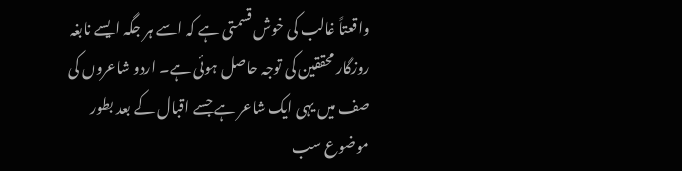واقعتاً غالب کی خوش قسمتی ہے کہ اسے ہر جگہ ایسے نابغہ روزگار محققین کی توجہ حاصل ہوئی ہے۔ اردو شاعروں کی صف میں یہی ایک شاعر ہے جسے اقبال کے بعد بطور موضوع سب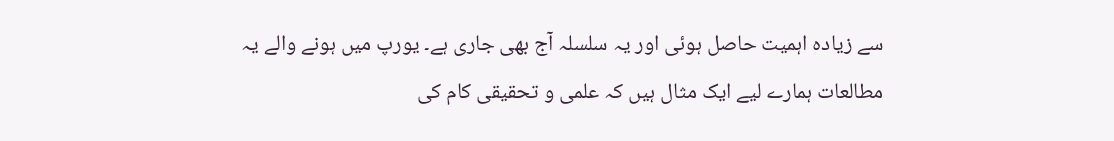سے زیادہ اہمیت حاصل ہوئی اور یہ سلسلہ آج بھی جاری ہے۔ یورپ میں ہونے والے یہ مطالعات ہمارے لیے ایک مثال ہیں کہ علمی و تحقیقی کام کی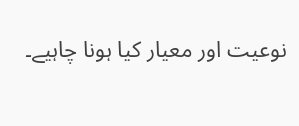نوعیت اور معیار کیا ہونا چاہیے۔